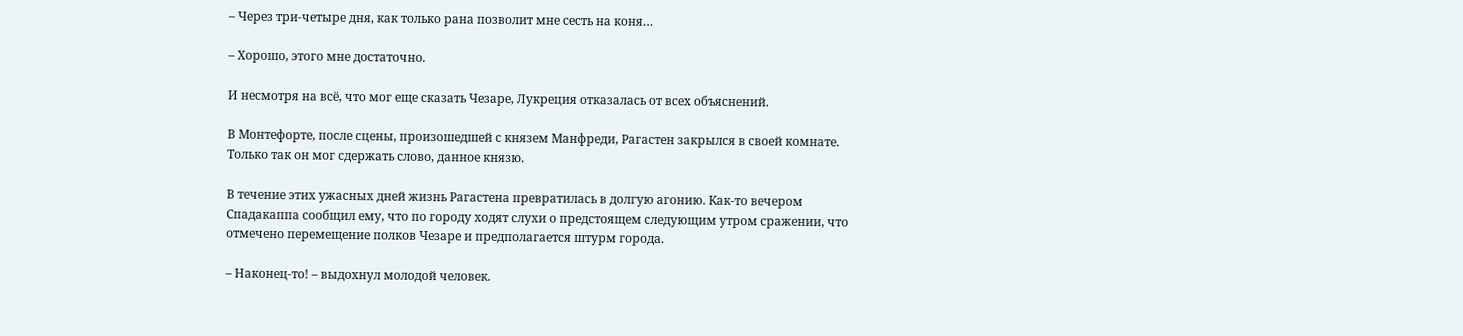– Через три-четыре дня, как только рана позволит мне сесть на коня…

– Хорошо, этого мне достаточно.

И несмотря на всё, что мог еще сказать Чезаре, Лукреция отказалась от всех объяснений.

В Монтефорте, после сцены, произошедшей с князем Манфреди, Рагастен закрылся в своей комнате. Только так он мог сдержать слово, данное князю.

В течение этих ужасных дней жизнь Рагастена превратилась в долгую агонию. Как-то вечером Спадакаппа сообщил ему, что по городу ходят слухи о предстоящем следующим утром сражении, что отмечено перемещение полков Чезаре и предполагается штурм города.

– Наконец-то! – выдохнул молодой человек.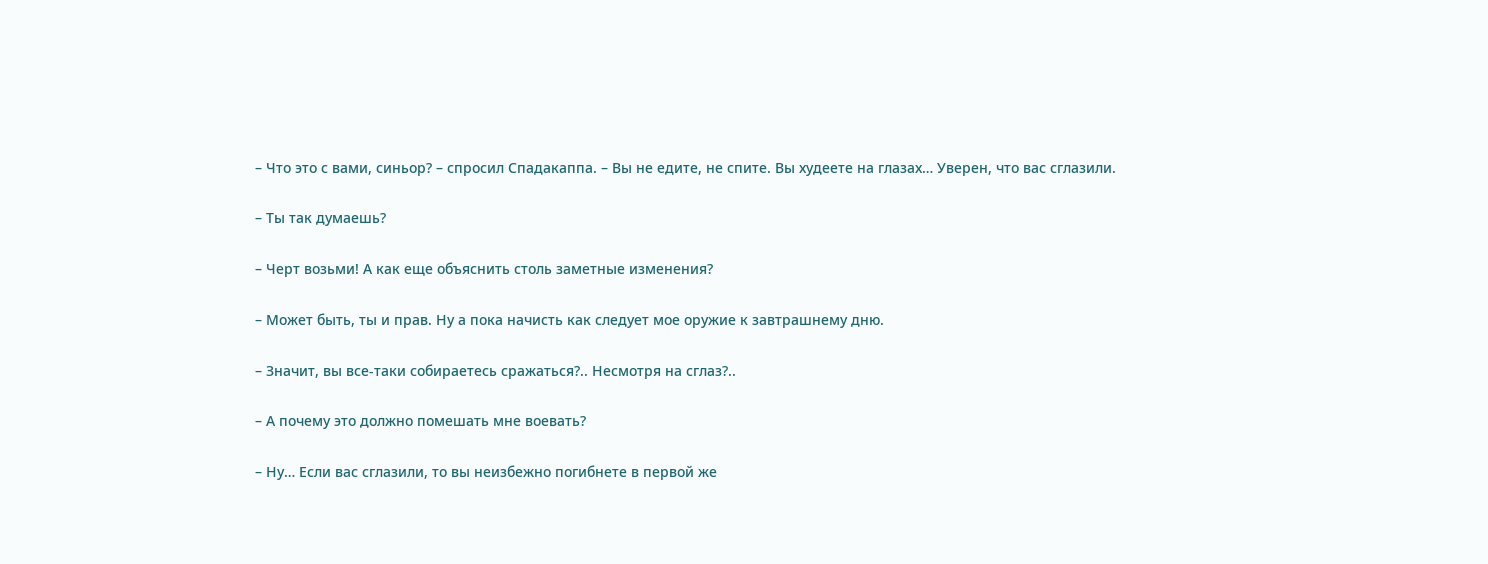– Что это с вами, синьор? – спросил Спадакаппа. – Вы не едите, не спите. Вы худеете на глазах… Уверен, что вас сглазили.

– Ты так думаешь?

– Черт возьми! А как еще объяснить столь заметные изменения?

– Может быть, ты и прав. Ну а пока начисть как следует мое оружие к завтрашнему дню.

– Значит, вы все-таки собираетесь сражаться?.. Несмотря на сглаз?..

– А почему это должно помешать мне воевать?

– Ну… Если вас сглазили, то вы неизбежно погибнете в первой же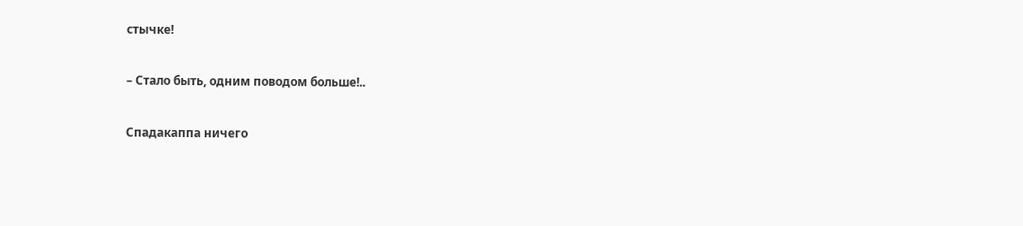стычке!

– Стало быть, одним поводом больше!..

Спадакаппа ничего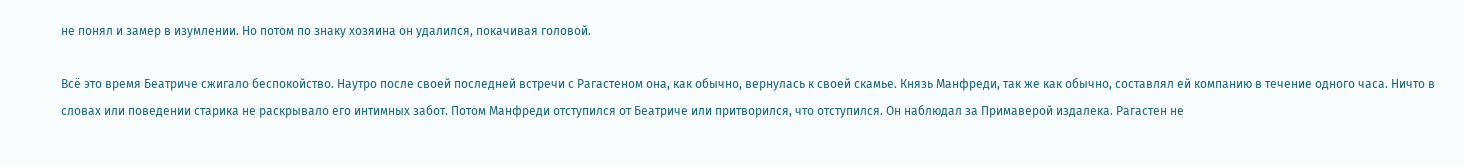не понял и замер в изумлении. Но потом по знаку хозяина он удалился, покачивая головой.

Всё это время Беатриче сжигало беспокойство. Наутро после своей последней встречи с Рагастеном она, как обычно, вернулась к своей скамье. Князь Манфреди, так же как обычно, составлял ей компанию в течение одного часа. Ничто в словах или поведении старика не раскрывало его интимных забот. Потом Манфреди отступился от Беатриче или притворился, что отступился. Он наблюдал за Примаверой издалека. Рагастен не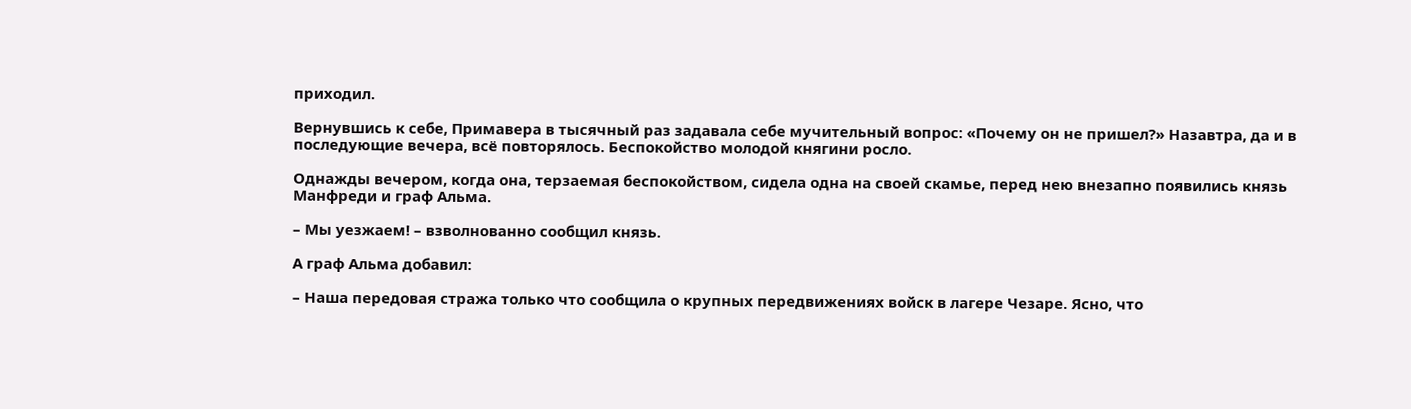приходил.

Вернувшись к себе, Примавера в тысячный раз задавала себе мучительный вопрос: «Почему он не пришел?» Назавтра, да и в последующие вечера, всё повторялось. Беспокойство молодой княгини росло.

Однажды вечером, когда она, терзаемая беспокойством, сидела одна на своей скамье, перед нею внезапно появились князь Манфреди и граф Альма.

– Мы уезжаем! – взволнованно сообщил князь.

А граф Альма добавил:

– Наша передовая стража только что сообщила о крупных передвижениях войск в лагере Чезаре. Ясно, что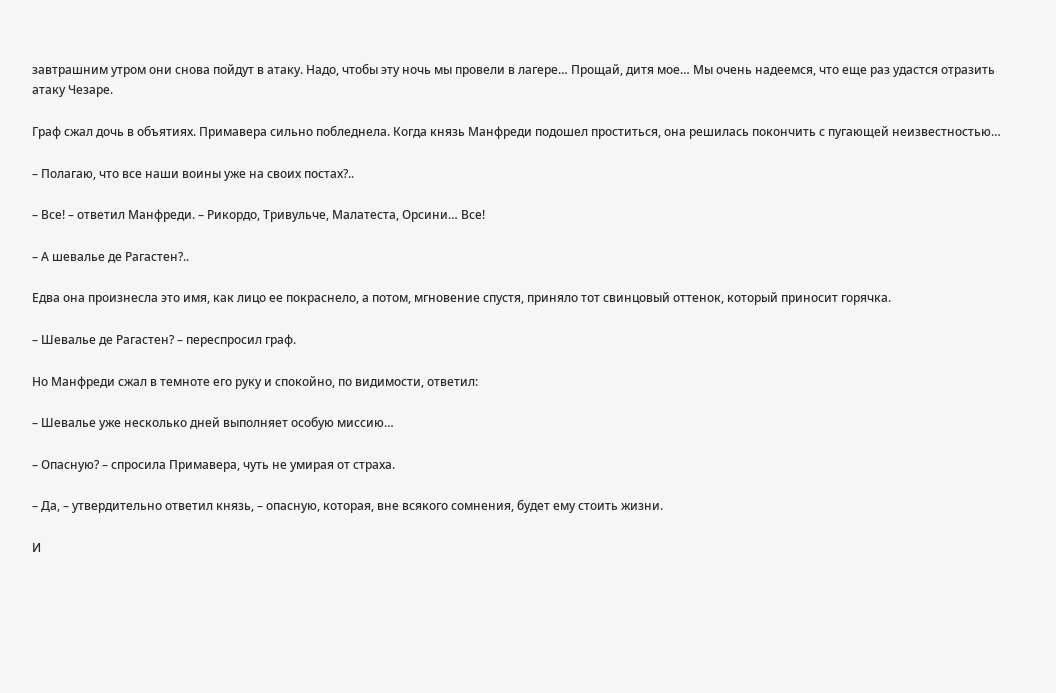завтрашним утром они снова пойдут в атаку. Надо, чтобы эту ночь мы провели в лагере… Прощай, дитя мое… Мы очень надеемся, что еще раз удастся отразить атаку Чезаре.

Граф сжал дочь в объятиях. Примавера сильно побледнела. Когда князь Манфреди подошел проститься, она решилась покончить с пугающей неизвестностью…

– Полагаю, что все наши воины уже на своих постах?..

– Все! – ответил Манфреди. – Рикордо, Тривульче, Малатеста, Орсини… Все!

– А шевалье де Рагастен?..

Едва она произнесла это имя, как лицо ее покраснело, а потом, мгновение спустя, приняло тот свинцовый оттенок, который приносит горячка.

– Шевалье де Рагастен? – переспросил граф.

Но Манфреди сжал в темноте его руку и спокойно, по видимости, ответил:

– Шевалье уже несколько дней выполняет особую миссию…

– Опасную? – спросила Примавера, чуть не умирая от страха.

– Да, – утвердительно ответил князь, – опасную, которая, вне всякого сомнения, будет ему стоить жизни.

И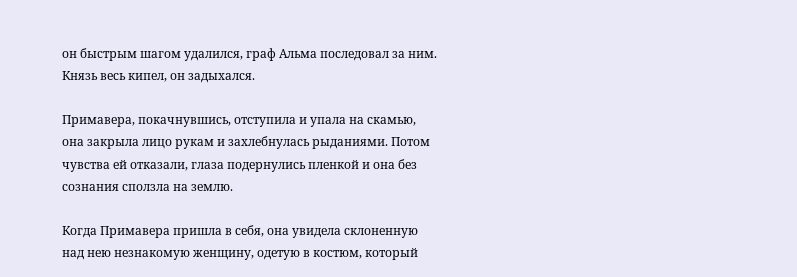он быстрым шагом удалился, граф Альма последовал за ним. Князь весь кипел, он задыхался.

Примавера, покачнувшись, отступила и упала на скамью, она закрыла лицо рукам и захлебнулась рыданиями. Потом чувства ей отказали, глаза подернулись пленкой и она без сознания сползла на землю.

Когда Примавера пришла в себя, она увидела склоненную над нею незнакомую женщину, одетую в костюм, который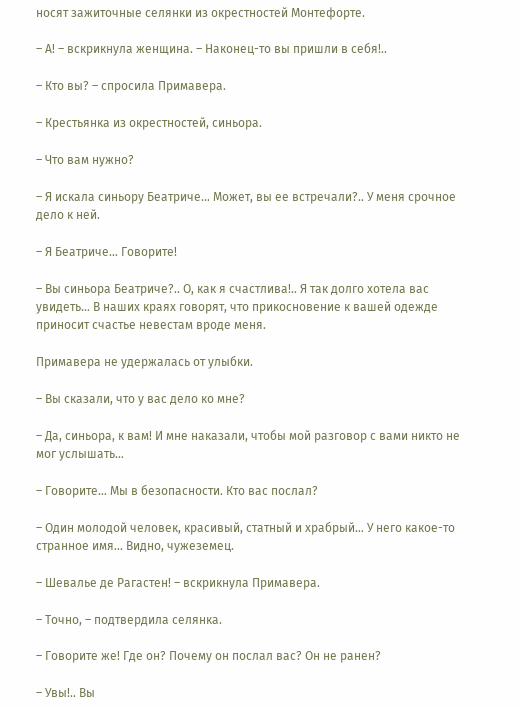носят зажиточные селянки из окрестностей Монтефорте.

– А! – вскрикнула женщина. – Наконец-то вы пришли в себя!..

– Кто вы? – спросила Примавера.

– Крестьянка из окрестностей, синьора.

– Что вам нужно?

– Я искала синьору Беатриче… Может, вы ее встречали?.. У меня срочное дело к ней.

– Я Беатриче… Говорите!

– Вы синьора Беатриче?.. О, как я счастлива!.. Я так долго хотела вас увидеть… В наших краях говорят, что прикосновение к вашей одежде приносит счастье невестам вроде меня.

Примавера не удержалась от улыбки.

– Вы сказали, что у вас дело ко мне?

– Да, синьора, к вам! И мне наказали, чтобы мой разговор с вами никто не мог услышать…

– Говорите… Мы в безопасности. Кто вас послал?

– Один молодой человек, красивый, статный и храбрый… У него какое-то странное имя… Видно, чужеземец.

– Шевалье де Рагастен! – вскрикнула Примавера.

– Точно, – подтвердила селянка.

– Говорите же! Где он? Почему он послал вас? Он не ранен?

– Увы!.. Вы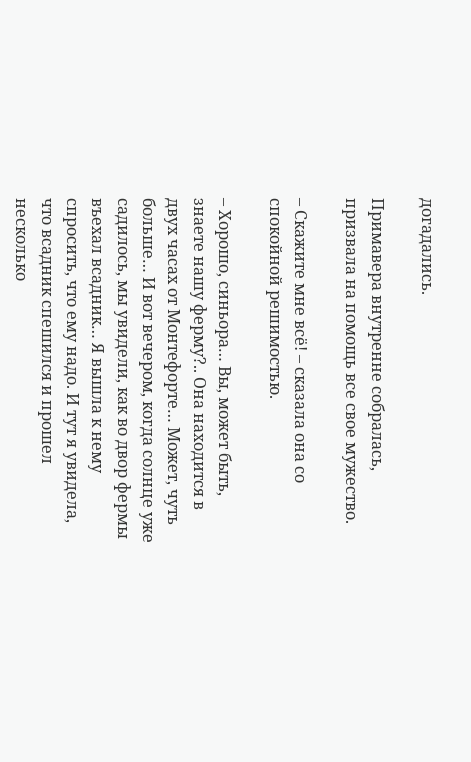догадались.

Примавера внутренне собралась, призвала на помощь все свое мужество.

– Скажите мне всё! – сказала она со спокойной решимостью.

– Хорошо, синьора… Вы, может быть, знаете нашу ферму?.. Она находится в двух часах от Монтефорте… Может, чуть больше… И вот вечером, когда солнце уже садилось, мы увидели, как во двор фермы въехал всадник… Я вышла к нему спросить, что ему надо. И тут я увидела, что всадник спешился и прошел несколько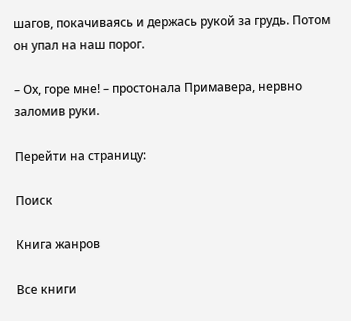шагов, покачиваясь и держась рукой за грудь. Потом он упал на наш порог.

– Ох, горе мне! – простонала Примавера, нервно заломив руки.

Перейти на страницу:

Поиск

Книга жанров

Все книги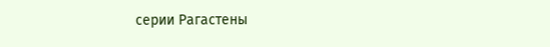серии Рагастены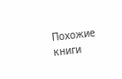Похожие книги